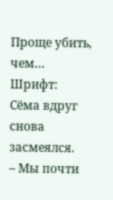Проще убить, чем…
Шрифт:
Сёма вдруг снова засмеялся.
– Мы почти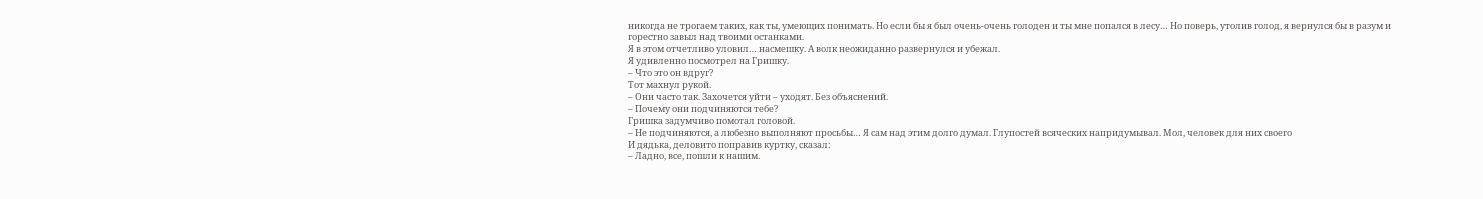никогда не трогаем таких, как ты, умеющих понимать. Но если бы я был очень-очень голоден и ты мне попался в лесу… Но поверь, утолив голод, я вернулся бы в разум и горестно завыл над твоими останками.
Я в этом отчетливо уловил… насмешку. А волк неожиданно развернулся и убежал.
Я удивленно посмотрел на Гришку.
– Что это он вдруг?
Тот махнул рукой.
– Они часто так. Захочется уйти – уходят. Без объяснений.
– Почему они подчиняются тебе?
Гришка задумчиво помотал головой.
– Не подчиняются, а любезно выполняют просьбы… Я сам над этим долго думал. Глупостей всяческих напридумывал. Мол, человек для них своего
И дядька, деловито поправив куртку, сказал:
– Ладно, все, пошли к нашим.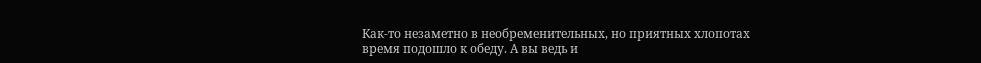Как-то незаметно в необременительных, но приятных хлопотах время подошло к обеду. А вы ведь и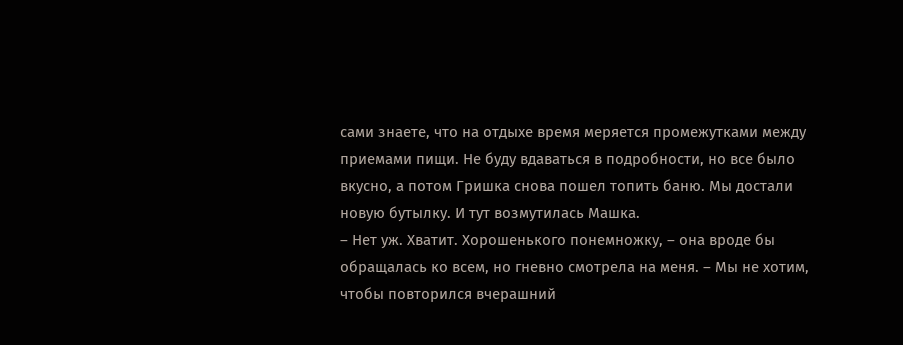сами знаете, что на отдыхе время меряется промежутками между приемами пищи. Не буду вдаваться в подробности, но все было вкусно, а потом Гришка снова пошел топить баню. Мы достали новую бутылку. И тут возмутилась Машка.
– Нет уж. Хватит. Хорошенького понемножку, – она вроде бы обращалась ко всем, но гневно смотрела на меня. – Мы не хотим, чтобы повторился вчерашний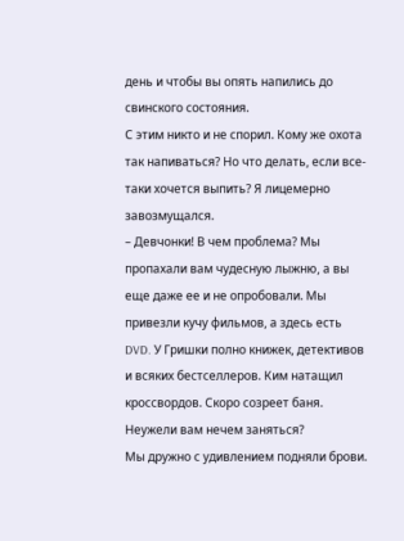день и чтобы вы опять напились до свинского состояния.
С этим никто и не спорил. Кому же охота так напиваться? Но что делать, если все-таки хочется выпить? Я лицемерно завозмущался.
– Девчонки! В чем проблема? Мы пропахали вам чудесную лыжню, а вы еще даже ее и не опробовали. Мы привезли кучу фильмов, а здесь есть DVD. У Гришки полно книжек, детективов и всяких бестселлеров. Ким натащил кроссвордов. Скоро созреет баня. Неужели вам нечем заняться?
Мы дружно с удивлением подняли брови.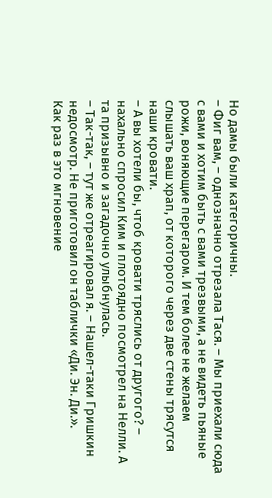Но дамы были категоричны.
– Фиг вам, – однозначно отрезала Тася. – Мы приехали сюда с вами и хотим быть с вами трезвыми, а не видеть пьяные рожи, воняющие перегаром. И тем более не желаем слышать ваш храп, от которого через две стены трясутся наши кровати.
– А вы хотели бы, чтоб кровати тряслись от другого? – нахально спросил Ким и плотоядно посмотрел на Нелли. А та призывно и загадочно улыбнулась.
– Так-так, – тут же отреагировал я. – Нашел-таки Гришкин недосмотр. Не приготовил он таблички «Ди. Эн. Ди.».
Как раз в это мгновение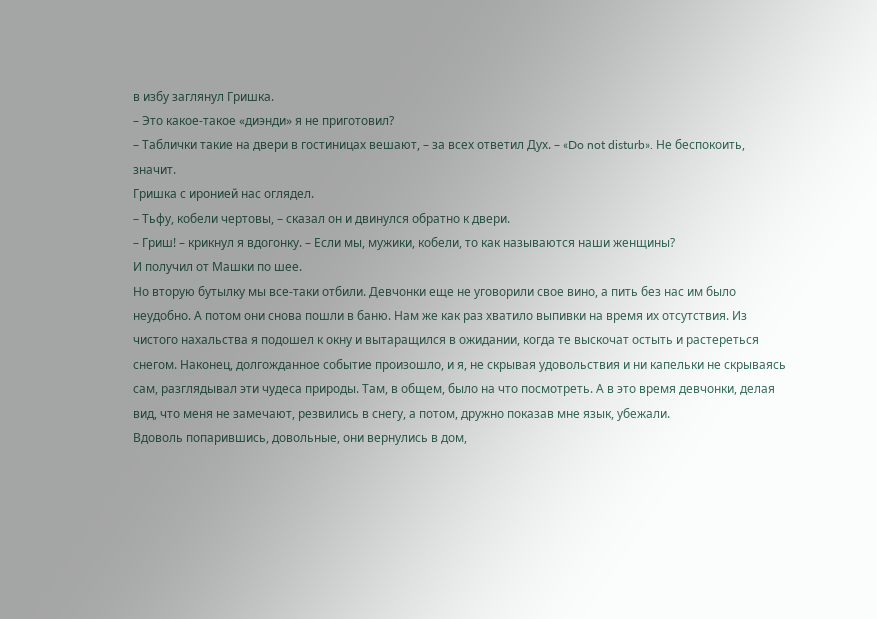в избу заглянул Гришка.
– Это какое-такое «диэнди» я не приготовил?
– Таблички такие на двери в гостиницах вешают, – за всех ответил Дух. – «Do not disturb». Не беспокоить, значит.
Гришка с иронией нас оглядел.
– Тьфу, кобели чертовы, – сказал он и двинулся обратно к двери.
– Гриш! – крикнул я вдогонку. – Если мы, мужики, кобели, то как называются наши женщины?
И получил от Машки по шее.
Но вторую бутылку мы все-таки отбили. Девчонки еще не уговорили свое вино, а пить без нас им было неудобно. А потом они снова пошли в баню. Нам же как раз хватило выпивки на время их отсутствия. Из чистого нахальства я подошел к окну и вытаращился в ожидании, когда те выскочат остыть и растереться снегом. Наконец, долгожданное событие произошло, и я, не скрывая удовольствия и ни капельки не скрываясь сам, разглядывал эти чудеса природы. Там, в общем, было на что посмотреть. А в это время девчонки, делая вид, что меня не замечают, резвились в снегу, а потом, дружно показав мне язык, убежали.
Вдоволь попарившись, довольные, они вернулись в дом,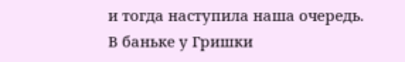и тогда наступила наша очередь.
В баньке у Гришки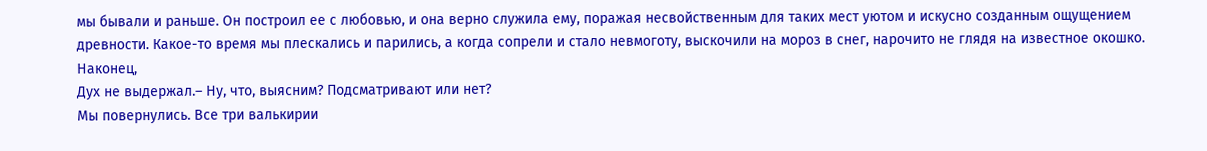мы бывали и раньше. Он построил ее с любовью, и она верно служила ему, поражая несвойственным для таких мест уютом и искусно созданным ощущением древности. Какое-то время мы плескались и парились, а когда сопрели и стало невмоготу, выскочили на мороз в снег, нарочито не глядя на известное окошко. Наконец,
Дух не выдержал.– Ну, что, выясним? Подсматривают или нет?
Мы повернулись. Все три валькирии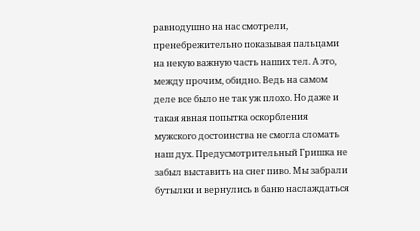равнодушно на нас смотрели, пренебрежительно показывая пальцами на некую важную часть наших тел. А это, между прочим, обидно. Ведь на самом деле все было не так уж плохо. Но даже и такая явная попытка оскорбления мужского достоинства не смогла сломать наш дух. Предусмотрительный Гришка не забыл выставить на снег пиво. Мы забрали бутылки и вернулись в баню наслаждаться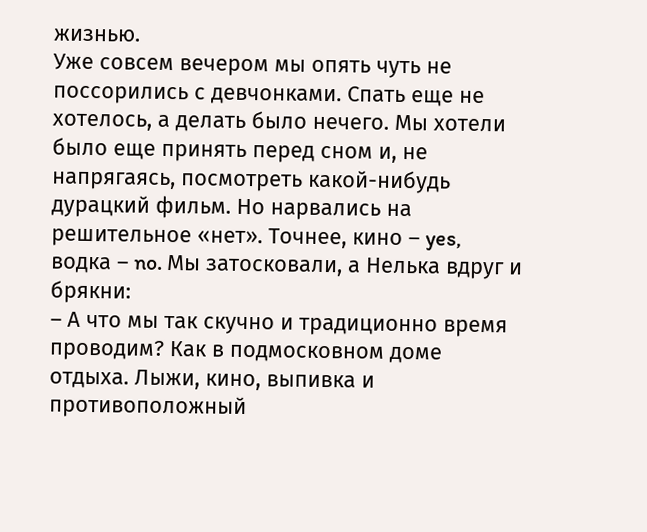жизнью.
Уже совсем вечером мы опять чуть не поссорились с девчонками. Спать еще не хотелось, а делать было нечего. Мы хотели было еще принять перед сном и, не напрягаясь, посмотреть какой-нибудь дурацкий фильм. Но нарвались на решительное «нет». Точнее, кино – yes, водка – no. Мы затосковали, а Нелька вдруг и брякни:
– А что мы так скучно и традиционно время проводим? Как в подмосковном доме отдыха. Лыжи, кино, выпивка и противоположный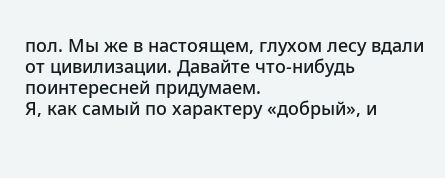пол. Мы же в настоящем, глухом лесу вдали от цивилизации. Давайте что-нибудь поинтересней придумаем.
Я, как самый по характеру «добрый», и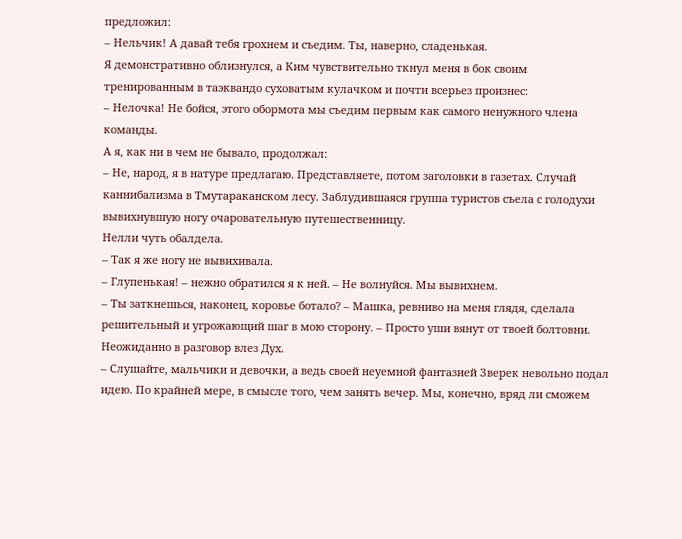предложил:
– Нельчик! А давай тебя грохнем и съедим. Ты, наверно, сладенькая.
Я демонстративно облизнулся, а Ким чувствительно ткнул меня в бок своим тренированным в таэквандо суховатым кулачком и почти всерьез произнес:
– Нелочка! Не бойся, этого обормота мы съедим первым как самого ненужного члена команды.
А я, как ни в чем не бывало, продолжал:
– Не, народ, я в натуре предлагаю. Представляете, потом заголовки в газетах. Случай каннибализма в Тмутараканском лесу. Заблудившаяся группа туристов съела с голодухи вывихнувшую ногу очаровательную путешественницу.
Нелли чуть обалдела.
– Так я же ногу не вывихивала.
– Глупенькая! – нежно обратился я к ней. – Не волнуйся. Мы вывихнем.
– Ты заткнешься, наконец, коровье ботало? – Машка, ревниво на меня глядя, сделала решительный и угрожающий шаг в мою сторону. – Просто уши вянут от твоей болтовни.
Неожиданно в разговор влез Дух.
– Слушайте, мальчики и девочки, а ведь своей неуемной фантазией Зверек невольно подал идею. По крайней мере, в смысле того, чем занять вечер. Мы, конечно, вряд ли сможем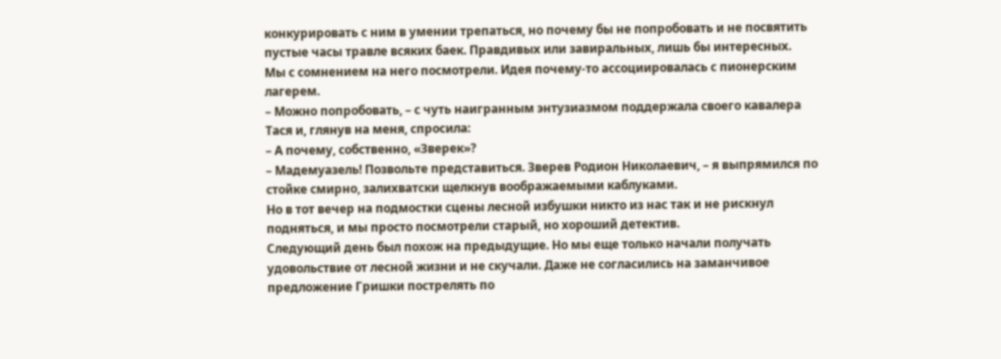конкурировать с ним в умении трепаться, но почему бы не попробовать и не посвятить пустые часы травле всяких баек. Правдивых или завиральных, лишь бы интересных.
Мы с сомнением на него посмотрели. Идея почему-то ассоциировалась с пионерским лагерем.
– Можно попробовать, – с чуть наигранным энтузиазмом поддержала своего кавалера Тася и, глянув на меня, спросила:
– А почему, собственно, «Зверек»?
– Мадемуазель! Позвольте представиться. Зверев Родион Николаевич, – я выпрямился по стойке смирно, залихватски щелкнув воображаемыми каблуками.
Но в тот вечер на подмостки сцены лесной избушки никто из нас так и не рискнул подняться, и мы просто посмотрели старый, но хороший детектив.
Следующий день был похож на предыдущие. Но мы еще только начали получать удовольствие от лесной жизни и не скучали. Даже не согласились на заманчивое предложение Гришки пострелять по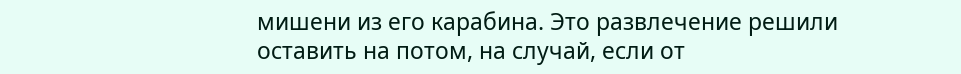мишени из его карабина. Это развлечение решили оставить на потом, на случай, если от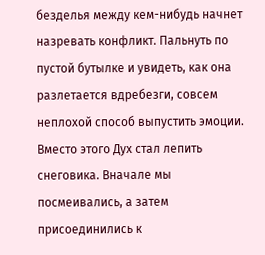безделья между кем-нибудь начнет назревать конфликт. Пальнуть по пустой бутылке и увидеть, как она разлетается вдребезги, совсем неплохой способ выпустить эмоции. Вместо этого Дух стал лепить снеговика. Вначале мы посмеивались, а затем присоединились к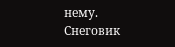нему. Снеговик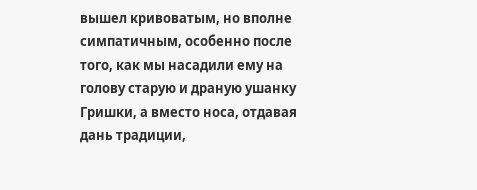вышел кривоватым, но вполне симпатичным, особенно после того, как мы насадили ему на голову старую и драную ушанку Гришки, а вместо носа, отдавая дань традиции,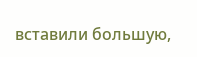вставили большую,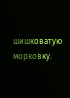шишковатую морковку.